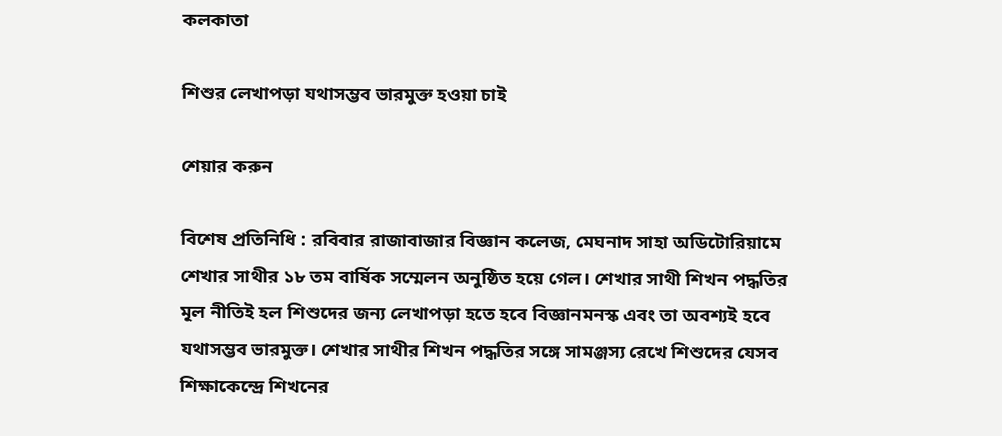কলকাতা

শিশুর লেখাপড়া যথাসম্ভব ভারমুক্ত হওয়া চাই

শেয়ার করুন

বিশেষ প্রতিনিধি : রবিবার রাজাবাজার বিজ্ঞান কলেজ, মেঘনাদ সাহা অডিটোরিয়ামে শেখার সাথীর ১৮ তম বার্ষিক সম্মেলন অনুষ্ঠিত হয়ে গেল। শেখার সাথী শিখন পদ্ধতির মূল নীতিই হল শিশুদের জন্য লেখাপড়া হতে হবে বিজ্ঞানমনস্ক এবং তা অবশ্যই হবে যথাসম্ভব ভারমুক্ত। শেখার সাথীর শিখন পদ্ধতির সঙ্গে সামঞ্জস্য রেখে শিশুদের যেসব শিক্ষাকেন্দ্রে শিখনের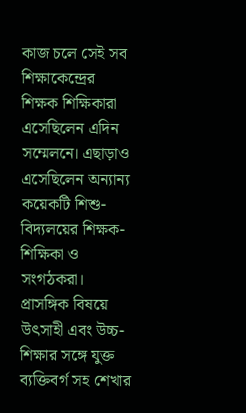কাজ চলে সেই সব শিক্ষাকেন্দ্রের শিক্ষক শিক্ষিকারা এসেছিলেন এদিন সম্মেলনে। এছাড়াও এসেছিলেন অন্যান্য কয়েকটি শিশু-বিদ্যলয়ের শিক্ষক-শিক্ষিকা ও সংগঠকরা। প্রাসঙ্গিক বিষয়ে উৎসাহী এবং উচ্চ-শিক্ষার সঙ্গে যুক্ত ব্যক্তিবর্গ সহ শেখার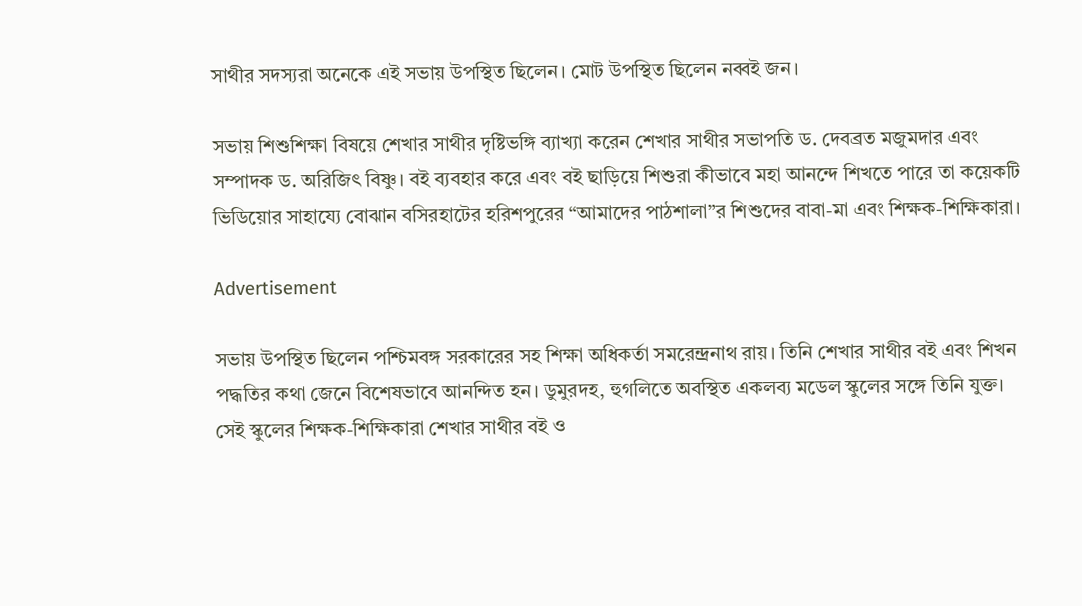সাথীর সদস্যরা অনেকে এই সভায় উপস্থিত ছিলেন। মোট উপস্থিত ছিলেন নব্বই জন।

সভায় শিশুশিক্ষা বিষয়ে শেখার সাথীর দৃষ্টিভঙ্গি ব্যাখ্যা করেন শেখার সাথীর সভাপতি ড. দেবব্রত মজুমদার এবং সম্পাদক ড. অরিজিৎ বিষ্ণু। বই ব্যবহার করে এবং বই ছাড়িয়ে শিশুরা কীভাবে মহা আনন্দে শিখতে পারে তা কয়েকটি ভিডিয়োর সাহায্যে বোঝান বসিরহাটের হরিশপুরের “আমাদের পাঠশালা”র শিশুদের বাবা-মা এবং শিক্ষক-শিক্ষিকারা।

Advertisement

সভায় উপস্থিত ছিলেন পশ্চিমবঙ্গ সরকারের সহ শিক্ষা অধিকর্তা সমরেন্দ্রনাথ রায়। তিনি শেখার সাথীর বই এবং শিখন পদ্ধতির কথা জেনে বিশেষভাবে আনন্দিত হন। ডুমুরদহ, হুগলিতে অবস্থিত একলব্য মডেল স্কুলের সঙ্গে তিনি যুক্ত। সেই স্কুলের শিক্ষক-শিক্ষিকারা শেখার সাথীর বই ও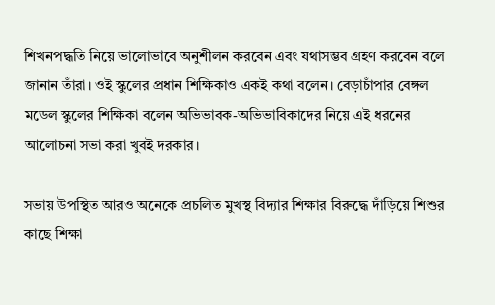শিখনপদ্ধতি নিয়ে ভালোভাবে অনুশীলন করবেন এবং যথাসম্ভব গ্রহণ করবেন বলে জানান তাঁরা। ওই স্কুলের প্রধান শিক্ষিকাও একই কথা বলেন। বেড়াচাঁপার বেঙ্গল মডেল স্কুলের শিক্ষিকা বলেন অভিভাবক-অভিভাবিকাদের নিয়ে এই ধরনের আলোচনা সভা করা খুবই দরকার।

সভায় উপস্থিত আরও অনেকে প্রচলিত মুখস্থ বিদ্যার শিক্ষার বিরুদ্ধে দাঁড়িয়ে শিশুর কাছে শিক্ষা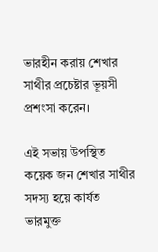ভারহীন করায় শেখার সাথীর প্রচেষ্টার ভূয়সী প্রশংসা করেন।

এই সভায় উপস্থিত কয়েক জন শেখার সাথীর সদস্য হয়ে কার্যত ভারমুক্ত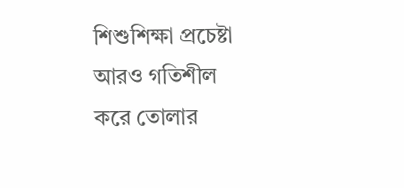শিশুশিক্ষা প্রচেষ্টা আরও গতিশীল করে তোলার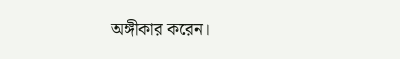অঙ্গীকার করেন।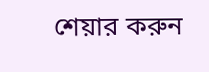শেয়ার করুন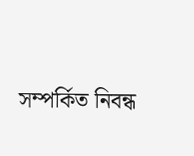সম্পর্কিত নিবন্ধ